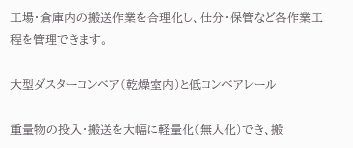工場・倉庫内の搬送作業を合理化し、仕分・保管など各作業工程を管理できます。

大型ダスターコンベア(乾燥室内)と低コンベアレール

重量物の投入・搬送を大幅に軽量化(無人化)でき、搬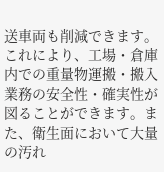送車両も削減できます。これにより、工場・倉庫内での重量物運搬・搬入業務の安全性・確実性が図ることができます。また、衛生面において大量の汚れ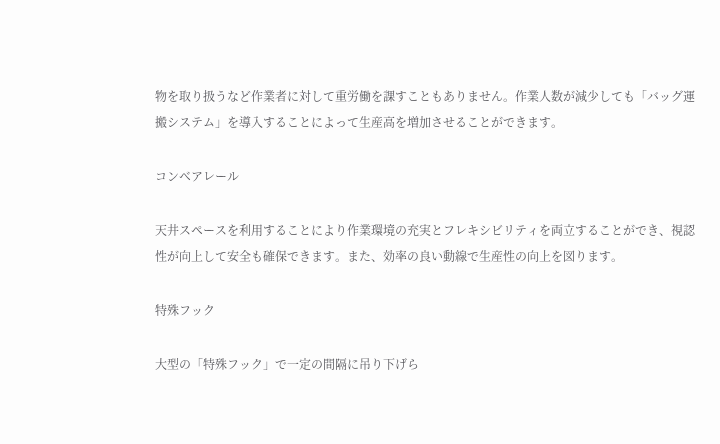物を取り扱うなど作業者に対して重労働を課すこともありません。作業人数が減少しても「バッグ運搬システム」を導入することによって生産高を増加させることができます。

コンベアレール

天井スペースを利用することにより作業環境の充実とフレキシビリティを両立することができ、視認性が向上して安全も確保できます。また、効率の良い動線で生産性の向上を図ります。

特殊フック

大型の「特殊フック」で一定の間隔に吊り下げら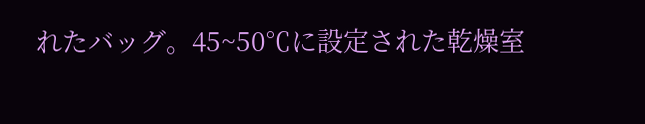れたバッグ。45~50℃に設定された乾燥室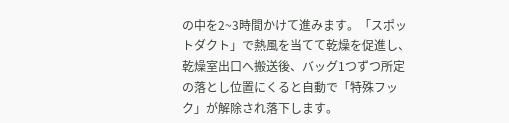の中を2~3時間かけて進みます。「スポットダクト」で熱風を当てて乾燥を促進し、乾燥室出口へ搬送後、バッグ1つずつ所定の落とし位置にくると自動で「特殊フック」が解除され落下します。